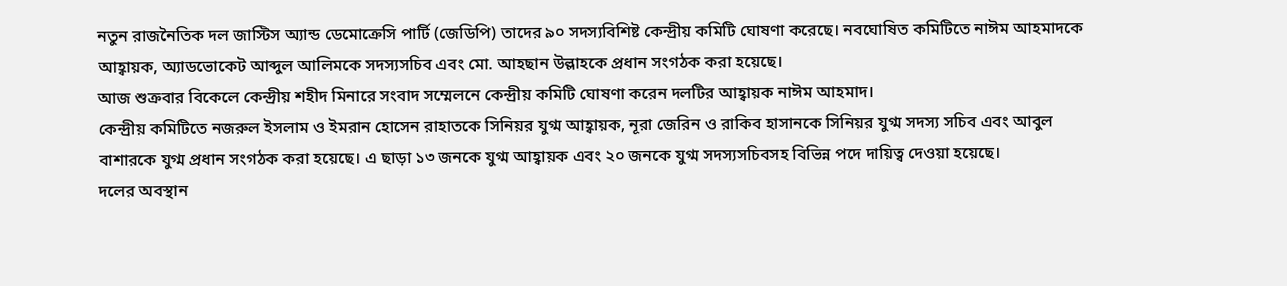নতুন রাজনৈতিক দল জাস্টিস অ্যান্ড ডেমোক্রেসি পার্টি (জেডিপি) তাদের ৯০ সদস্যবিশিষ্ট কেন্দ্রীয় কমিটি ঘোষণা করেছে। নবঘোষিত কমিটিতে নাঈম আহমাদকে আহ্বায়ক, অ্যাডভোকেট আব্দুল আলিমকে সদস্যসচিব এবং মো. আহছান উল্লাহকে প্রধান সংগঠক করা হয়েছে।
আজ শুক্রবার বিকেলে কেন্দ্রীয় শহীদ মিনারে সংবাদ সম্মেলনে কেন্দ্রীয় কমিটি ঘোষণা করেন দলটির আহ্বায়ক নাঈম আহমাদ।
কেন্দ্রীয় কমিটিতে নজরুল ইসলাম ও ইমরান হোসেন রাহাতকে সিনিয়র যুগ্ম আহ্বায়ক, নূরা জেরিন ও রাকিব হাসানকে সিনিয়র যুগ্ম সদস্য সচিব এবং আবুল বাশারকে যুগ্ম প্রধান সংগঠক করা হয়েছে। এ ছাড়া ১৩ জনকে যুগ্ম আহ্বায়ক এবং ২০ জনকে যুগ্ম সদস্যসচিবসহ বিভিন্ন পদে দায়িত্ব দেওয়া হয়েছে।
দলের অবস্থান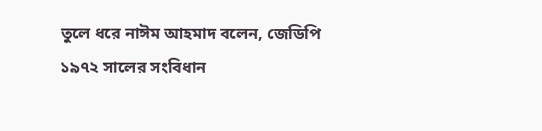তুলে ধরে নাঈম আহমাদ বলেন, জেডিপি ১৯৭২ সালের সংবিধান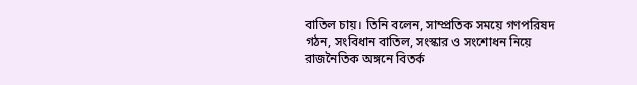বাতিল চায়। তিনি বলেন, সাম্প্রতিক সময়ে গণপরিষদ গঠন, সংবিধান বাতিল, সংস্কার ও সংশোধন নিয়ে রাজনৈতিক অঙ্গনে বিতর্ক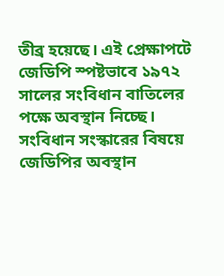তীব্র হয়েছে। এই প্রেক্ষাপটে জেডিপি স্পষ্টভাবে ১৯৭২ সালের সংবিধান বাতিলের পক্ষে অবস্থান নিচ্ছে।
সংবিধান সংস্কারের বিষয়ে জেডিপির অবস্থান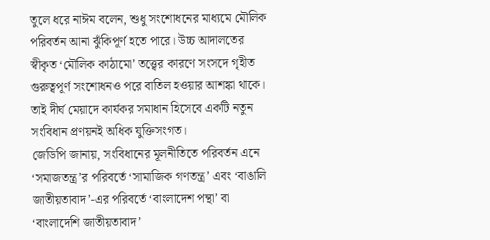তুলে ধরে নাঈম বলেন, শুধু সংশোধনের মাধ্যমে মৌলিক পরিবর্তন আনা ঝুঁকিপূর্ণ হতে পারে। উচ্চ আদালতের স্বীকৃত ‘মৌলিক কাঠামো’ তত্ত্বের কারণে সংসদে গৃহীত গুরুত্বপূর্ণ সংশোধনও পরে বাতিল হওয়ার আশঙ্কা থাকে। তাই দীর্ঘ মেয়াদে কার্যকর সমাধান হিসেবে একটি নতুন সংবিধান প্রণয়নই অধিক যুক্তিসংগত।
জেডিপি জানায়, সংবিধানের মূলনীতিতে পরিবর্তন এনে ‘সমাজতন্ত্র’র পরিবর্তে ‘সামাজিক গণতন্ত্র’ এবং ‘বাঙালি জাতীয়তাবাদ’-এর পরিবর্তে ‘বাংলাদেশ পন্থা’ বা ‘বাংলাদেশি জাতীয়তাবাদ’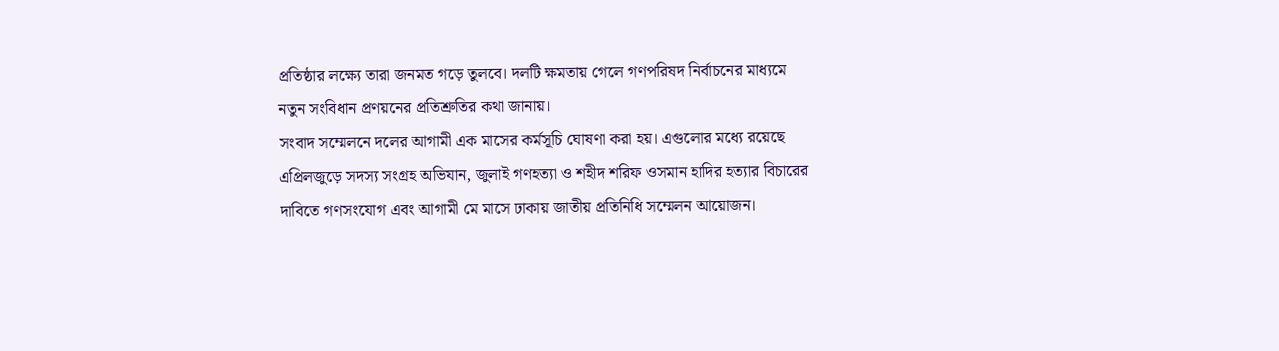প্রতিষ্ঠার লক্ষ্যে তারা জনমত গড়ে তুলবে। দলটি ক্ষমতায় গেলে গণপরিষদ নির্বাচনের মাধ্যমে নতুন সংবিধান প্রণয়নের প্রতিশ্রুতির কথা জানায়।
সংবাদ সম্মেলনে দলের আগামী এক মাসের কর্মসূচি ঘোষণা করা হয়। এগুলোর মধ্যে রয়েছে এপ্রিলজুড়ে সদস্য সংগ্রহ অভিযান, জুলাই গণহত্যা ও শহীদ শরিফ ওসমান হাদির হত্যার বিচারের দাবিতে গণসংযোগ এবং আগামী মে মাসে ঢাকায় জাতীয় প্রতিনিধি সম্মেলন আয়োজন।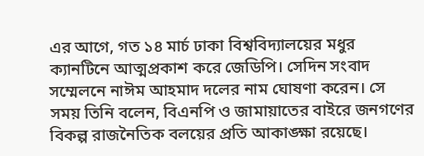এর আগে, গত ১৪ মার্চ ঢাকা বিশ্ববিদ্যালয়ের মধুর ক্যানটিনে আত্মপ্রকাশ করে জেডিপি। সেদিন সংবাদ সম্মেলনে নাঈম আহমাদ দলের নাম ঘোষণা করেন। সে সময় তিনি বলেন, বিএনপি ও জামায়াতের বাইরে জনগণের বিকল্প রাজনৈতিক বলয়ের প্রতি আকাঙ্ক্ষা রয়েছে।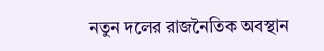নতুন দলের রাজনৈতিক অবস্থান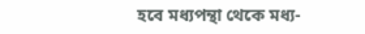হবে মধ্যপন্থা থেকে মধ্য-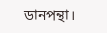ডানপন্থা।